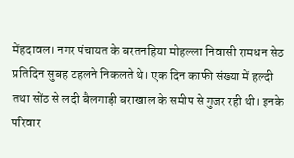मेंहदावल। नगर पंचायत के बरतनहिया मोहल्ला निवासी रामधन सेठ प्रतिदिन सुबह टहलने निकलते थे। एक दिन काफी संख्या में हल्दी तथा सोंठ से लदी बैलगाड़ी बराखाल के समीप से गुजर रही थी। इनके परिवार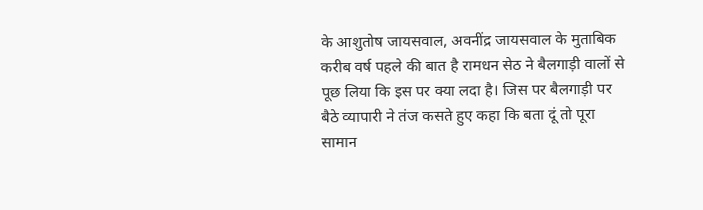के आशुतोष जायसवाल, अवनींद्र जायसवाल के मुताबिक करीब वर्ष पहले की बात है रामधन सेठ ने बैलगाड़ी वालों से पूछ लिया कि इस पर क्या लदा है। जिस पर बैलगाड़ी पर बैठे व्यापारी ने तंज कसते हुए कहा कि बता दूं तो पूरा सामान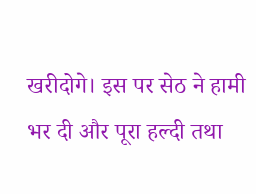खरीदोगे। इस पर सेठ ने हामी भर दी और पूरा हल्दी तथा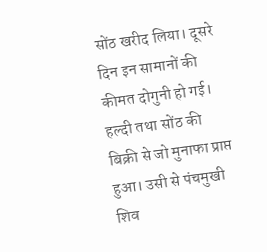सोंठ खरीद लिया। दूसरे दिन इन सामानों की कीमत दोगुनी हो गई। हल्दी तथा सोंठ की बिक्री से जो मुनाफा प्राप्त हुआ। उसी से पंचमुखी शिव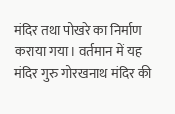मंदिर तथा पोखरे का निर्माण कराया गया। वर्तमान में यह मंदिर गुरु गोरखनाथ मंदिर की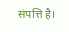संपत्ति है।